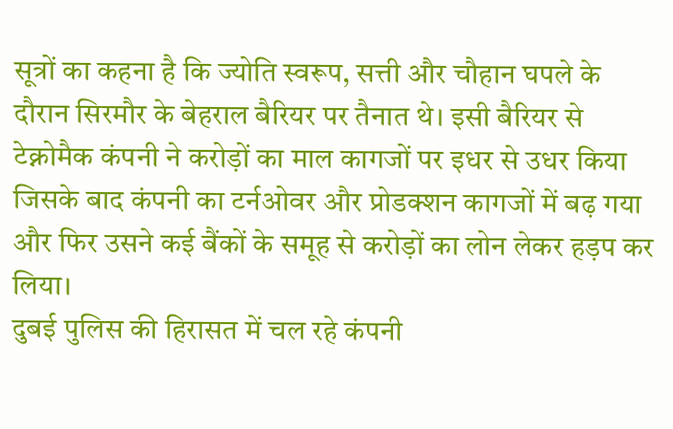सूत्रों का कहना है कि ज्योति स्वरूप, सत्ती और चौहान घपले के दौरान सिरमौर के बेहराल बैरियर पर तैनात थे। इसी बैरियर से टेक्नोमैक कंपनी ने करोड़ों का माल कागजों पर इधर से उधर किया जिसके बाद कंपनी का टर्नओवर और प्रोडक्शन कागजों में बढ़ गया और फिर उसने कई बैंकों के समूह से करोड़ों का लोन लेकर हड़प कर लिया।
दुबई पुलिस की हिरासत में चल रहे कंपनी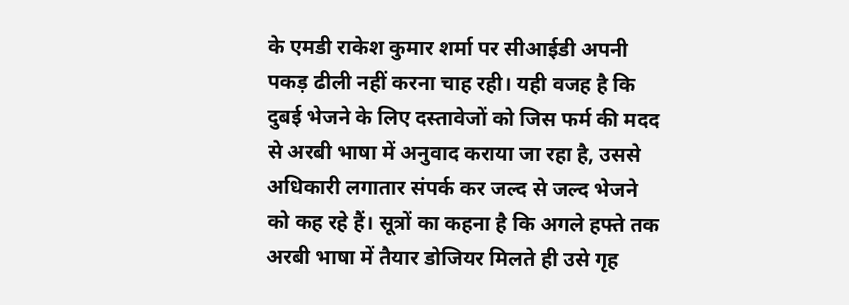के एमडी राकेश कुमार शर्मा पर सीआईडी अपनी पकड़ ढीली नहीं करना चाह रही। यही वजह है कि दुबई भेजने के लिए दस्तावेजों को जिस फर्म की मदद से अरबी भाषा में अनुवाद कराया जा रहा है, उससे अधिकारी लगातार संपर्क कर जल्द से जल्द भेजने को कह रहे हैं। सूत्रों का कहना है कि अगले हफ्ते तक अरबी भाषा में तैयार डोजियर मिलते ही उसे गृह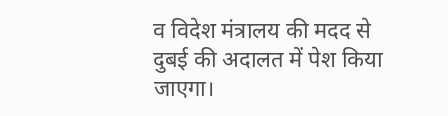व विदेश मंत्रालय की मदद से दुबई की अदालत में पेश किया जाएगा।